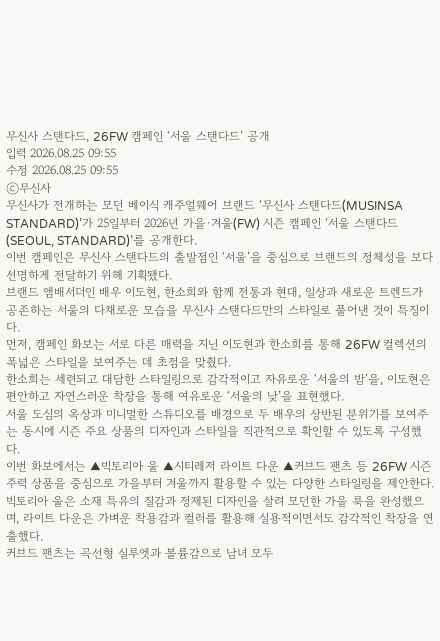무신사 스탠다드, 26FW 캠페인 ‘서울 스탠다드’ 공개
입력 2026.08.25 09:55
수정 2026.08.25 09:55
ⓒ무신사
무신사가 전개하는 모던 베이식 캐주얼웨어 브랜드 ‘무신사 스탠다드(MUSINSA STANDARD)’가 25일부터 2026년 가을·겨울(FW) 시즌 캠페인 ‘서울 스탠다드(SEOUL, STANDARD)’를 공개한다.
이번 캠페인은 무신사 스탠다드의 출발점인 ‘서울’을 중심으로 브랜드의 정체성을 보다 선명하게 전달하기 위해 기획됐다.
브랜드 앰배서더인 배우 이도현, 한소희와 함께 전통과 현대, 일상과 새로운 트렌드가 공존하는 서울의 다채로운 모습을 무신사 스탠다드만의 스타일로 풀어낸 것이 특징이다.
먼저, 캠페인 화보는 서로 다른 매력을 지닌 이도현과 한소희를 통해 26FW 컬렉션의 폭넓은 스타일을 보여주는 데 초점을 맞췄다.
한소희는 세련되고 대담한 스타일링으로 감각적이고 자유로운 ‘서울의 밤’을, 이도현은 편안하고 자연스러운 착장을 통해 여유로운 ‘서울의 낮’을 표현했다.
서울 도심의 옥상과 미니멀한 스튜디오를 배경으로 두 배우의 상반된 분위기를 보여주는 동시에 시즌 주요 상품의 디자인과 스타일을 직관적으로 확인할 수 있도록 구성했다.
이번 화보에서는 ▲빅토리아 울 ▲시티레저 라이트 다운 ▲커브드 팬츠 등 26FW 시즌 주력 상품을 중심으로 가을부터 겨울까지 활용할 수 있는 다양한 스타일링을 제안한다.
빅토리아 울은 소재 특유의 질감과 정제된 디자인을 살려 모던한 가을 룩을 완성했으며, 라이트 다운은 가벼운 착용감과 컬러를 활용해 실용적이면서도 감각적인 착장을 연출했다.
커브드 팬츠는 곡선형 실루엣과 볼륨감으로 남녀 모두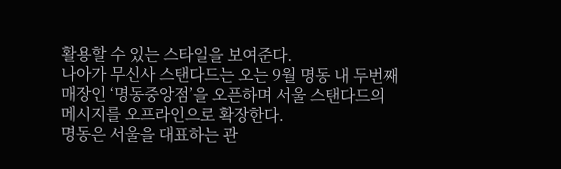활용할 수 있는 스타일을 보여준다.
나아가 무신사 스탠다드는 오는 9월 명동 내 두번째 매장인 ‘명동중앙점’을 오픈하며 서울 스탠다드의 메시지를 오프라인으로 확장한다.
명동은 서울을 대표하는 관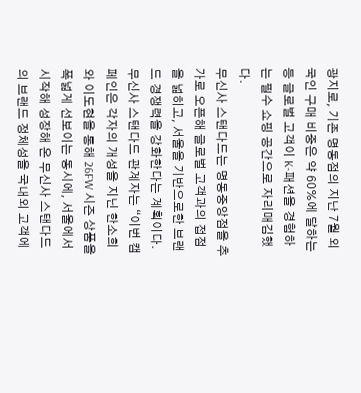광지로, 기존 명동점의 지난 7월 외국인 구매 비중은 약 60%에 달하는 등 글로벌 고객이 K-패션을 경험하는 필수 쇼핑 공간으로 자리매김했다.
무신사 스탠다드는 명동중앙점을 추가로 오픈해 글로벌 고객과의 접점을 넓히고, 서울을 기반으로한 브랜드 경쟁력을 강화한다는 계획이다.
무신사 스탠다드 관계자는 “이번 캠페인은 각자의 개성을 지닌 한소희와 이도현을 통해 26FW 시즌 상품을 폭넓게 선보이는 동시에, 서울에서 시작해 성장해 온 무신사 스탠다드의 브랜드 정체성을 국내외 고객에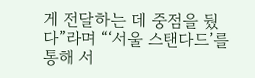게 전달하는 데 중점을 뒀다”라며 “‘서울 스탠다드’를 통해 서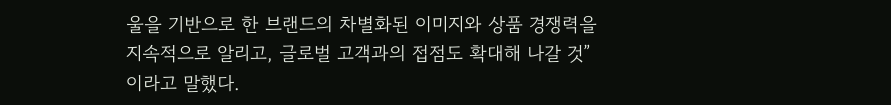울을 기반으로 한 브랜드의 차별화된 이미지와 상품 경쟁력을 지속적으로 알리고, 글로벌 고객과의 접점도 확대해 나갈 것”이라고 말했다.